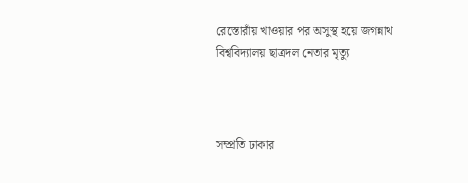রেস্তোরাঁয় খাওয়ার পর অসুস্থ হয়ে জগন্নাথ বিশ্ববিদ্যালয় ছাত্রদল নেতার মৃত্যু



সম্প্রতি ঢাকার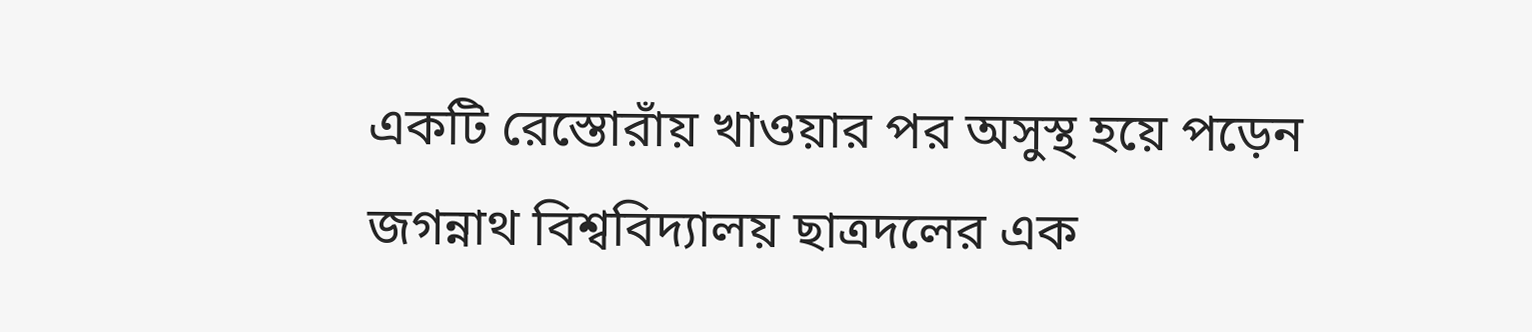একটি রেস্তোরাঁয় খাওয়ার পর অসুস্থ হয়ে পড়েন জগন্নাথ বিশ্ববিদ্যালয় ছাত্রদলের এক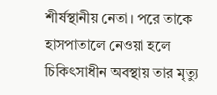শীর্ষস্থানীয় নেতা। পরে তাকে হাসপাতালে নেওয়া হলে চিকিৎসাধীন অবস্থায় তার মৃত্যু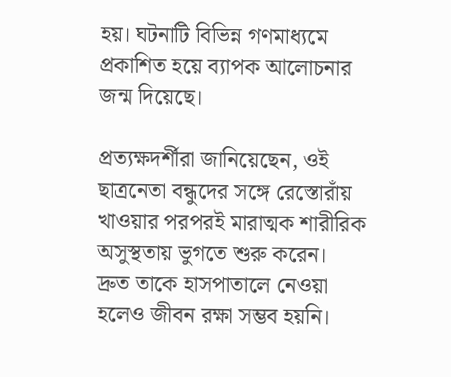হয়। ঘটনাটি বিভিন্ন গণমাধ্যমে প্রকাশিত হয়ে ব্যাপক আলোচনার জন্ম দিয়েছে।

প্রত্যক্ষদর্শীরা জানিয়েছেন, ওই ছাত্রনেতা বন্ধুদের সঙ্গে রেস্তোরাঁয় খাওয়ার পরপরই মারাত্মক শারীরিক অসুস্থতায় ভুগতে শুরু করেন। দ্রুত তাকে হাসপাতালে নেওয়া হলেও জীবন রক্ষা সম্ভব হয়নি।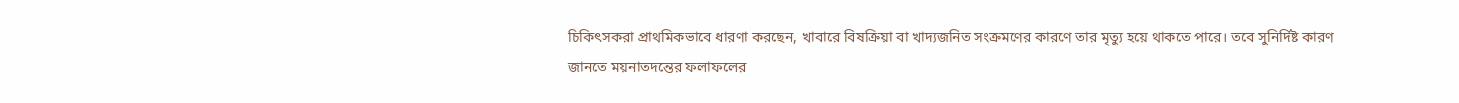চিকিৎসকরা প্রাথমিকভাবে ধারণা করছেন, খাবারে বিষক্রিয়া বা খাদ্যজনিত সংক্রমণের কারণে তার মৃত্যু হয়ে থাকতে পারে। তবে সুনির্দিষ্ট কারণ জানতে ময়নাতদন্তের ফলাফলের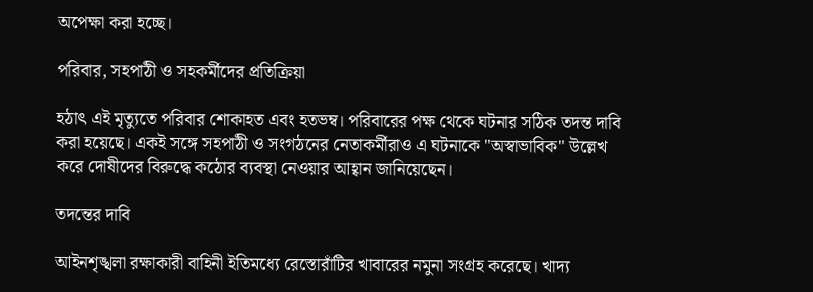অপেক্ষা করা হচ্ছে।

পরিবার, সহপাঠী ও সহকর্মীদের প্রতিক্রিয়া

হঠাৎ এই মৃত্যুতে পরিবার শোকাহত এবং হতভম্ব। পরিবারের পক্ষ থেকে ঘটনার সঠিক তদন্ত দাবি করা হয়েছে। একই সঙ্গে সহপাঠী ও সংগঠনের নেতাকর্মীরাও এ ঘটনাকে "অস্বাভাবিক" উল্লেখ করে দোষীদের বিরুদ্ধে কঠোর ব্যবস্থা নেওয়ার আহ্বান জানিয়েছেন।

তদন্তের দাবি

আইনশৃঙ্খলা রক্ষাকারী বাহিনী ইতিমধ্যে রেস্তোরাঁটির খাবারের নমুনা সংগ্রহ করেছে। খাদ্য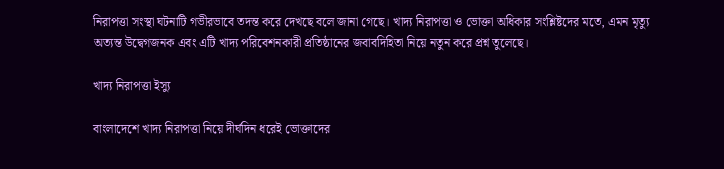নিরাপত্তা সংস্থা ঘটনাটি গভীরভাবে তদন্ত করে দেখছে বলে জানা গেছে। খাদ্য নিরাপত্তা ও ভোক্তা অধিকার সংশ্লিষ্টদের মতে, এমন মৃত্যু অত্যন্ত উদ্বেগজনক এবং এটি খাদ্য পরিবেশনকারী প্রতিষ্ঠানের জবাবদিহিতা নিয়ে নতুন করে প্রশ্ন তুলেছে।

খাদ্য নিরাপত্তা ইস্যু

বাংলাদেশে খাদ্য নিরাপত্তা নিয়ে দীর্ঘদিন ধরেই ভোক্তাদের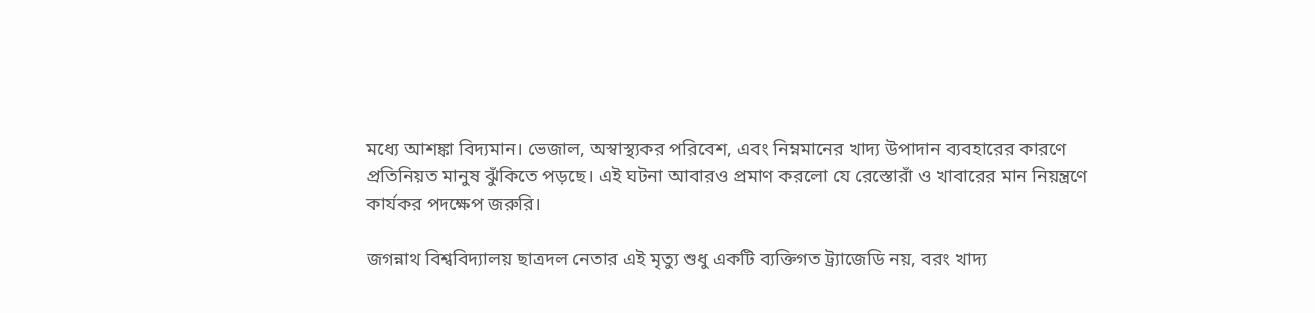মধ্যে আশঙ্কা বিদ্যমান। ভেজাল, অস্বাস্থ্যকর পরিবেশ, এবং নিম্নমানের খাদ্য উপাদান ব্যবহারের কারণে প্রতিনিয়ত মানুষ ঝুঁকিতে পড়ছে। এই ঘটনা আবারও প্রমাণ করলো যে রেস্তোরাঁ ও খাবারের মান নিয়ন্ত্রণে কার্যকর পদক্ষেপ জরুরি।

জগন্নাথ বিশ্ববিদ্যালয় ছাত্রদল নেতার এই মৃত্যু শুধু একটি ব্যক্তিগত ট্র্যাজেডি নয়, বরং খাদ্য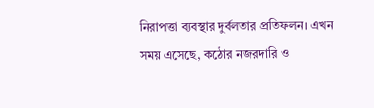নিরাপত্তা ব্যবস্থার দুর্বলতার প্রতিফলন। এখন সময় এসেছে, কঠোর নজরদারি ও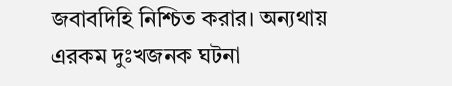জবাবদিহি নিশ্চিত করার। অন্যথায় এরকম দুঃখজনক ঘটনা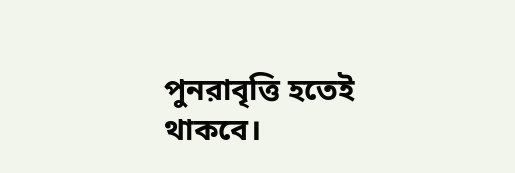পুনরাবৃত্তি হতেই থাকবে।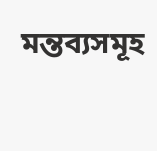মন্তব্যসমূহ